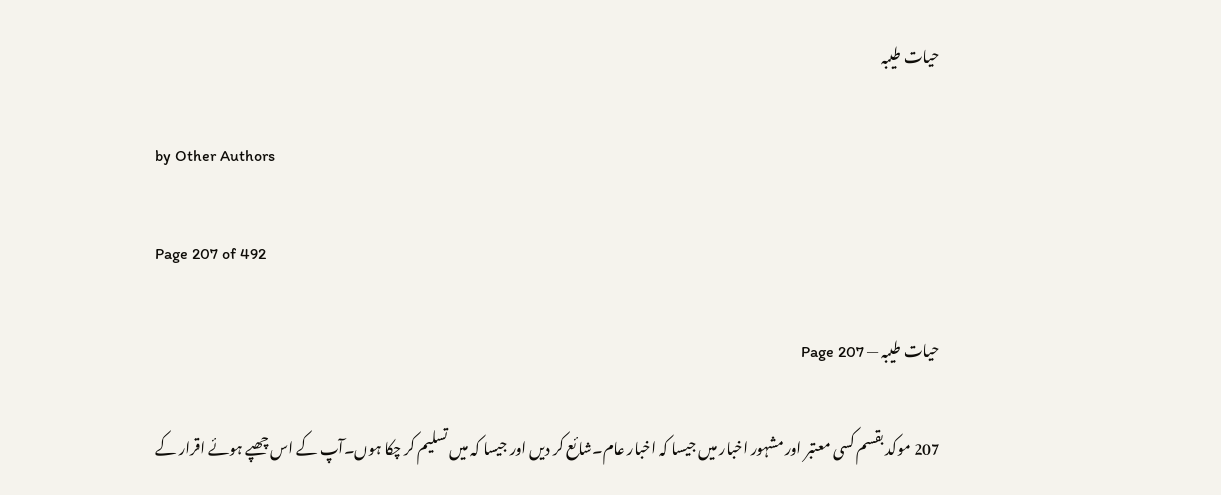حیات طیبہ

by Other Authors

Page 207 of 492

حیات طیبہ — Page 207

207 موکد بقسم کسی معتبر اور مشہور اخبار میں جیسا کہ اخبار عام۔شائع کر دیں اور جیسا کہ میں تسلیم کر چکا ہوں۔آپ کے اس چھپے ہوئے اقرار کے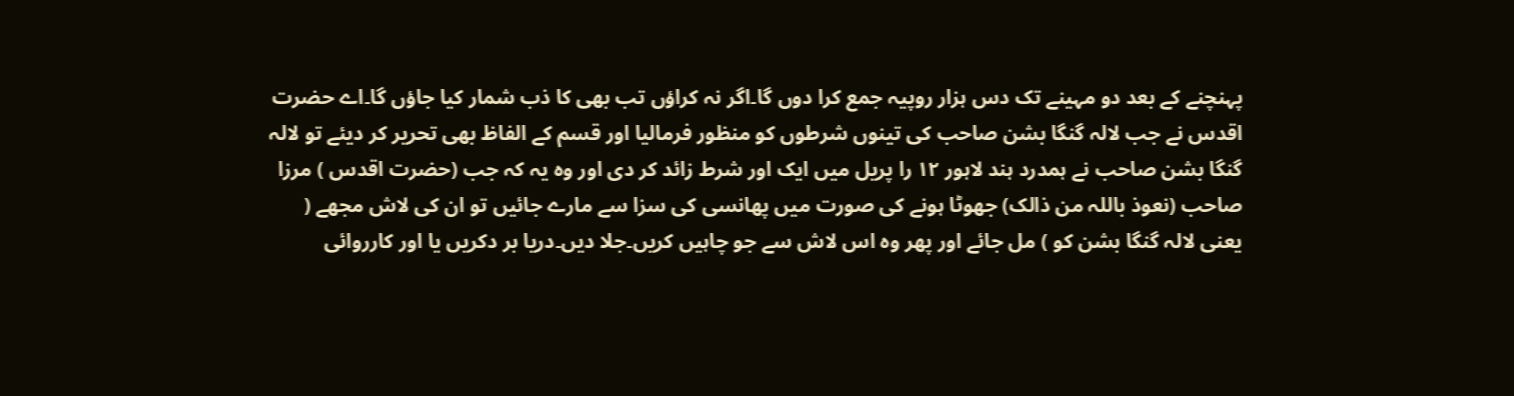پہنچنے کے بعد دو مہینے تک دس ہزار روپیہ جمع کرا دوں گا۔اگر نہ کراؤں تب بھی کا ذب شمار کیا جاؤں گا۔اے حضرت اقدس نے جب لالہ گنگا بشن صاحب کی تینوں شرطوں کو منظور فرمالیا اور قسم کے الفاظ بھی تحریر کر دیئے تو لالہ گنگا بشن صاحب نے ہمدرد ہند لاہور ۱۲ را پریل میں ایک اور شرط زائد کر دی اور وہ یہ کہ جب (حضرت اقدس ) مرزا صاحب (نعوذ باللہ من ذالک) جھوٹا ہونے کی صورت میں پھانسی کی سزا سے مارے جائیں تو ان کی لاش مجھے ( یعنی لالہ گنگا بشن کو ) مل جائے اور پھر وہ اس لاش سے جو چاہیں کریں۔جلا دیں۔دریا بر دکریں یا اور کارروائی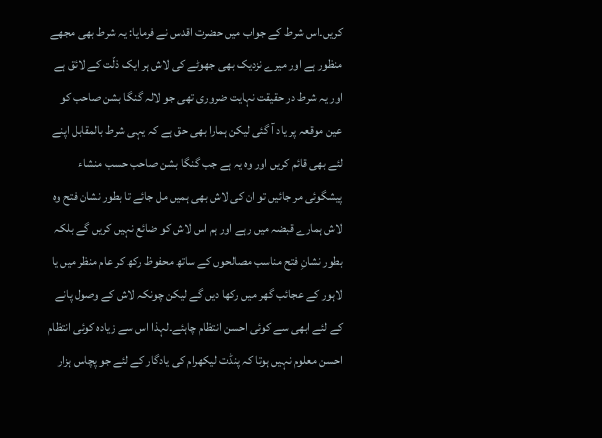کریں۔اس شرط کے جواب میں حضرت اقدس نے فرمایا: یہ شرط بھی مجھے منظور ہے اور میرے نزدیک بھی جھوٹے کی لاش ہر ایک ذلّت کے لائق ہے اور یہ شرط در حقیقت نہایت ضروری تھی جو لالہ گنگا بشن صاحب کو عین موقعہ پر یاد آ گئی لیکن ہمارا بھی حق ہے کہ یہی شرط بالمقابل اپنے لئے بھی قائم کریں اور وہ یہ ہے جب گنگا بشن صاحب حسب منشاء پیشگوئی مر جائیں تو ان کی لاش بھی ہمیں مل جائے تا بطور نشان فتح وہ لاش ہمارے قبضہ میں رہے اور ہم اس لاش کو ضائع نہیں کریں گے بلکہ بطور نشانِ فتح مناسب مصالحوں کے ساتھ محفوظ رکھ کر عام منظر میں یا لاہور کے عجائب گھر میں رکھا دیں گے لیکن چونکہ لاش کے وصول پانے کے لئے ابھی سے کوئی احسن انتظام چاہئے۔لہذا اس سے زیادہ کوئی انتظام احسن معلوم نہیں ہوتا کہ پنڈت لیکھرام کی یادگار کے لئے جو پچاس ہزار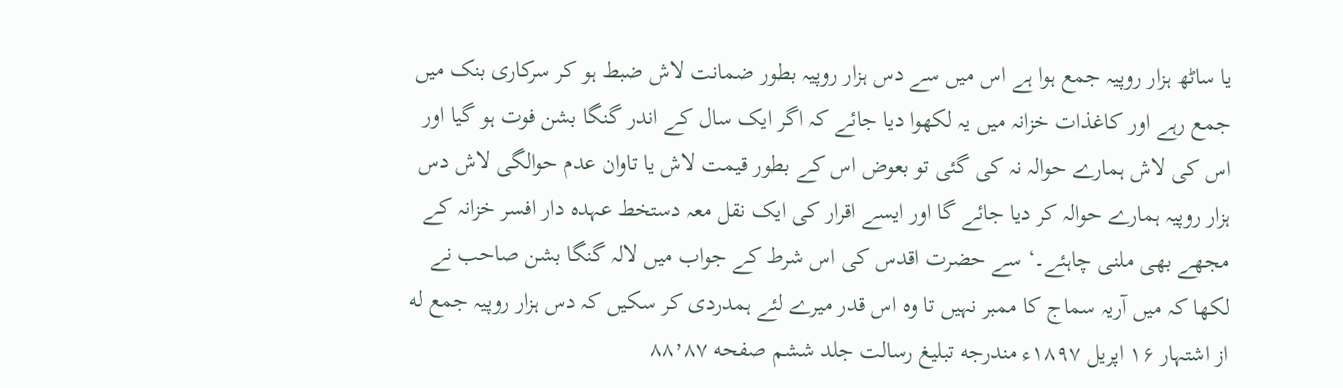یا ساٹھ ہزار روپیہ جمع ہوا ہے اس میں سے دس ہزار روپیہ بطور ضمانت لاش ضبط ہو کر سرکاری بنک میں جمع رہے اور کاغذات خزانہ میں یہ لکھوا دیا جائے کہ اگر ایک سال کے اندر گنگا بشن فوت ہو گیا اور اس کی لاش ہمارے حوالہ نہ کی گئی تو بعوض اس کے بطور قیمت لاش یا تاوان عدم حوالگی لاش دس ہزار روپیہ ہمارے حوالہ کر دیا جائے گا اور ایسے اقرار کی ایک نقل معہ دستخط عہدہ دار افسر خزانہ کے مجھے بھی ملنی چاہئے۔‘ سے حضرت اقدس کی اس شرط کے جواب میں لالہ گنگا بشن صاحب نے لکھا کہ میں آریہ سماج کا ممبر نہیں تا وہ اس قدر میرے لئے ہمدردی کر سکیں کہ دس ہزار روپیہ جمع له از اشتہار ۱۶ اپریل ۱۸۹۷ء مندرجه تبلیغ رسالت جلد ششم صفحه ۸۸٬۸۷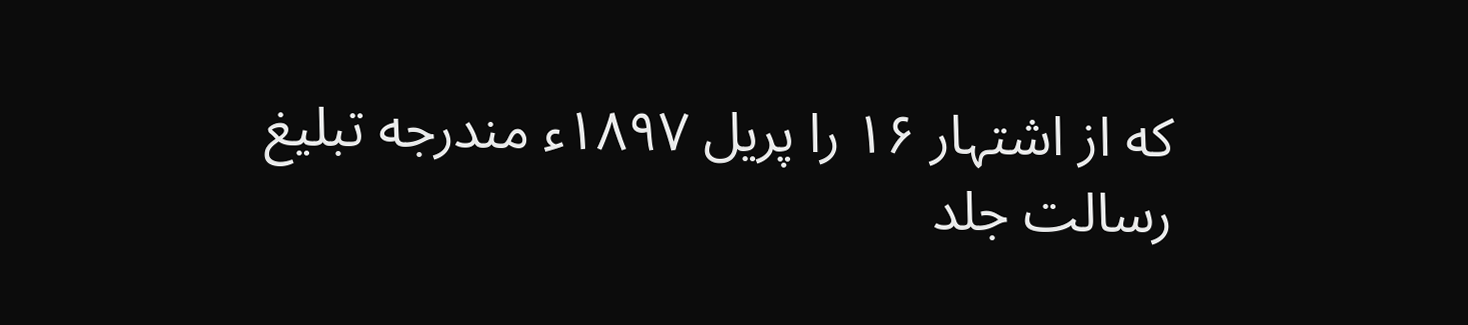که از اشتہار ۱۶ را پریل ۱۸۹۷ء مندرجه تبلیغ رسالت جلد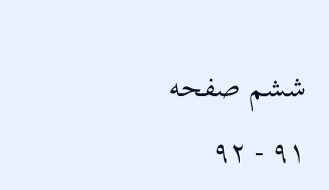ششم صفحه ۹۱ - ۹۲